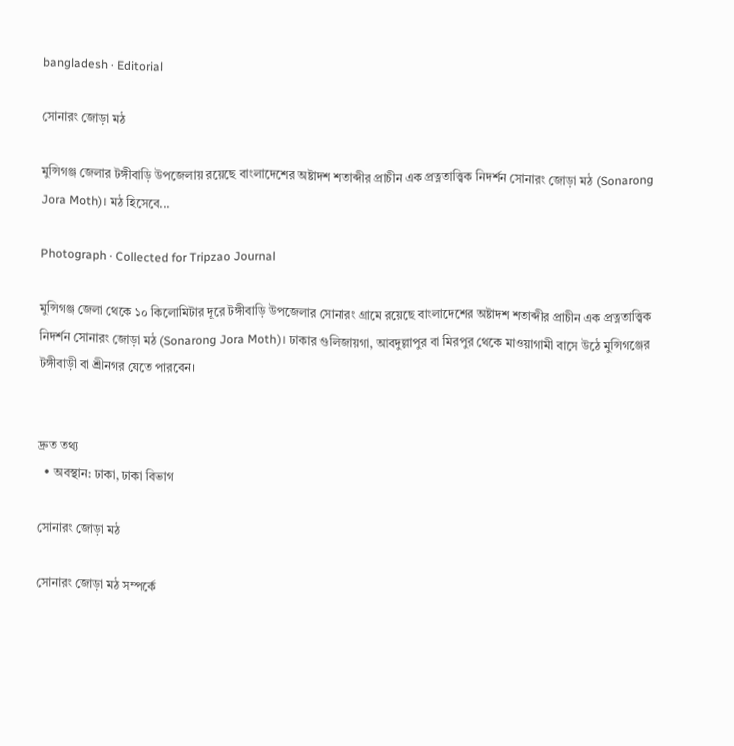bangladesh · Editorial

সোনারং জোড়া মঠ

মুন্সিগঞ্জ জেলার টঙ্গীবাড়ি উপজেলায় রয়েছে বাংলাদেশের অষ্টাদশ শতাব্দীর প্রাচীন এক প্রত্নতাত্ত্বিক নিদর্শন সোনারং জোড়া মঠ (Sonarong Jora Moth)। মঠ হিসেবে...

Photograph · Collected for Tripzao Journal

মুন্সিগঞ্জ জেলা থেকে ১০ কিলোমিটার দূরে টঙ্গীবাড়ি উপজেলার সোনারং গ্রামে রয়েছে বাংলাদেশের অষ্টাদশ শতাব্দীর প্রাচীন এক প্রত্নতাত্ত্বিক নিদর্শন সোনারং জোড়া মঠ (Sonarong Jora Moth)। ঢাকার গুলিজায়গা, আবদুল্লাপুর বা মিরপুর থেকে মাওয়াগামী বাসে উঠে মুন্সিগঞ্জের টঙ্গীবাড়ী বা শ্রীনগর যেতে পারবেন।


দ্রুত তথ্য
  • অবস্থান: ঢাকা, ঢাকা বিভাগ

সোনারং জোড়া মঠ

সোনারং জোড়া মঠ সম্পর্কে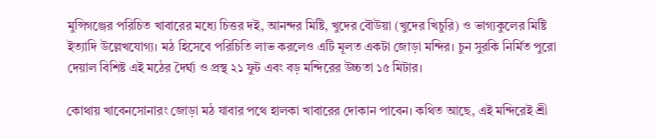মুন্সিগঞ্জের পরিচিত খাবারের মধ্যে চিত্তর দই, আনন্দর মিষ্টি, খুদের বৌউয়া (খুদের খিচুরি) ও ভাগ্যকুলের মিষ্টি ইত্যাদি উল্লেখযোগ্য। মঠ হিসেবে পরিচিতি লাভ করলেও এটি মূলত একটা জোড়া মন্দির। চুন সুরকি নির্মিত পুরো দেয়াল বিশিষ্ট এই মঠের দৈর্ঘ্য ও প্রস্থ ২১ ফুট এবং বড় মন্দিরের উচ্চতা ১৫ মিটার।

কোথায় খাবেনসোনারং জোড়া মঠ যাবার পথে হালকা খাবারের দোকান পাবেন। কথিত আছে, এই মন্দিরেই শ্রী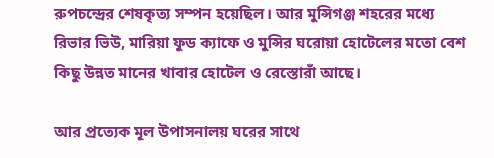রুপচন্দ্রের শেষকৃত্য সম্পন হয়েছিল। আর মুন্সিগঞ্জ শহরের মধ্যে রিভার ভিউ, মারিয়া ফুড ক্যাফে ও মুন্সির ঘরোয়া হোটেলের মতো বেশ কিছু উন্নত মানের খাবার হোটেল ও রেস্তোরাঁ আছে।

আর প্রত্যেক মূল উপাসনালয় ঘরের সাথে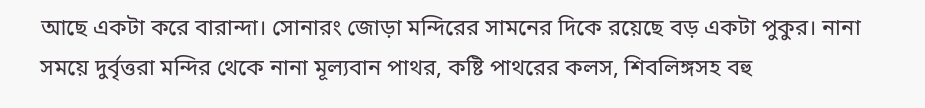আছে একটা করে বারান্দা। সোনারং জোড়া মন্দিরের সামনের দিকে রয়েছে বড় একটা পুকুর। নানা সময়ে দুর্বৃত্তরা মন্দির থেকে নানা মূল্যবান পাথর, কষ্টি পাথরের কলস, শিবলিঙ্গসহ বহু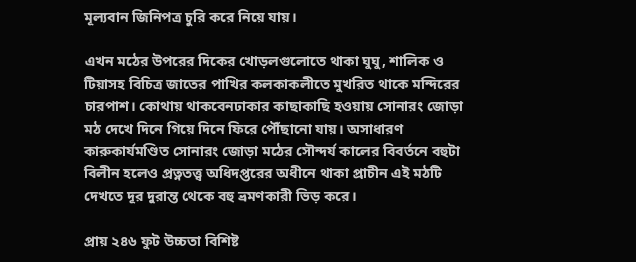মূল্যবান জিনিপত্র চুরি করে নিয়ে যায়।

এখন মঠের উপরের দিকের খোড়লগুলোতে থাকা ঘুঘু, শালিক ও টিয়াসহ বিচিত্র জাতের পাখির কলকাকলীতে মুখরিত থাকে মন্দিরের চারপাশ। কোথায় থাকবেনঢাকার কাছাকাছি হওয়ায় সোনারং জোড়া মঠ দেখে দিনে গিয়ে দিনে ফিরে পৌঁছানো যায়। অসাধারণ কারুকার্যমণ্ডিত সোনারং জোড়া মঠের সৌন্দর্য কালের বিবর্তনে বহুটা বিলীন হলেও প্রত্নতত্ত্ব অধিদপ্তরের অধীনে থাকা প্রাচীন এই মঠটি দেখতে দূর দুরান্ত থেকে বহু ভ্রমণকারী ভিড় করে।

প্রায় ২৪৬ ফুট উচ্চতা বিশিষ্ট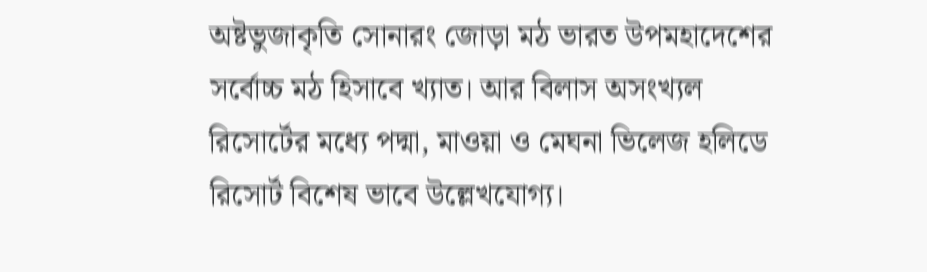অষ্টভুজাকৃতি সোনারং জোড়া মঠ ভারত উপমহাদেশের সর্বোচ্চ মঠ হিসাবে খ্যাত। আর বিলাস অসংখ্যল রিসোর্টের মধ্যে পদ্মা, মাওয়া ও মেঘনা ভিলেজ হলিডে রিসোর্ট বিশেষ ভাবে উল্লেখযোগ্য।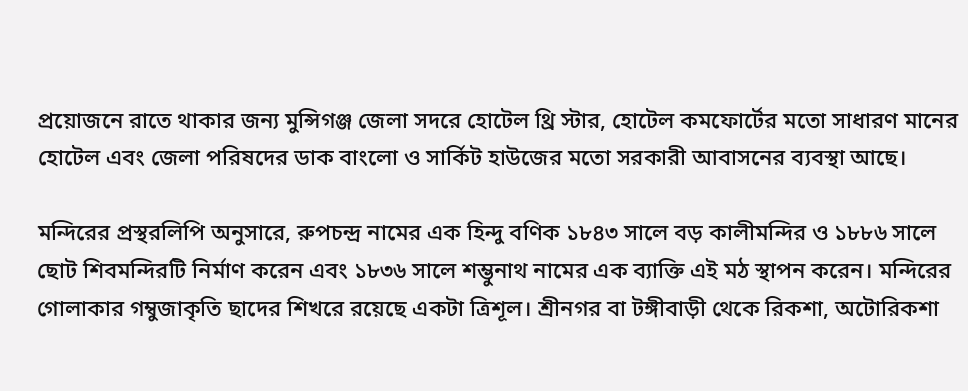প্রয়োজনে রাতে থাকার জন্য মুন্সিগঞ্জ জেলা সদরে হোটেল থ্রি স্টার, হোটেল কমফোর্টের মতো সাধারণ মানের হোটেল এবং জেলা পরিষদের ডাক বাংলো ও সার্কিট হাউজের মতো সরকারী আবাসনের ব্যবস্থা আছে।

মন্দিরের প্রস্থরলিপি অনুসারে, রুপচন্দ্র নামের এক হিন্দু বণিক ১৮৪৩ সালে বড় কালীমন্দির ও ১৮৮৬ সালে ছোট শিবমন্দিরটি নির্মাণ করেন এবং ১৮৩৬ সালে শম্ভুনাথ নামের এক ব্যাক্তি এই মঠ স্থাপন করেন। মন্দিরের গোলাকার গম্বুজাকৃতি ছাদের শিখরে রয়েছে একটা ত্রিশূল। শ্রীনগর বা টঙ্গীবাড়ী থেকে রিকশা, অটোরিকশা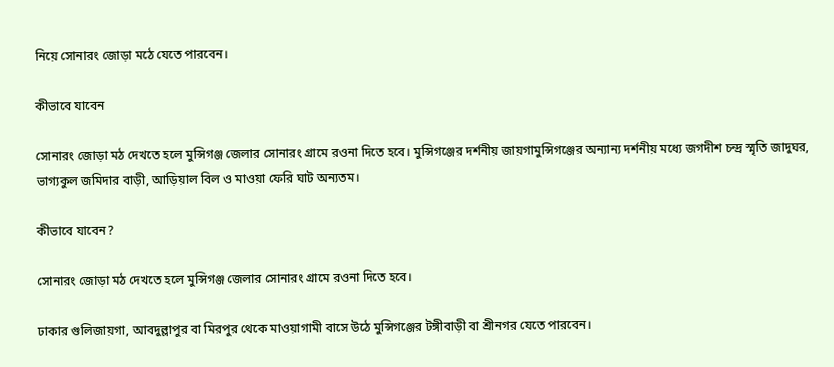নিয়ে সোনারং জোড়া মঠে যেতে পারবেন।

কীভাবে যাবেন

সোনারং জোড়া মঠ দেখতে হলে মুন্সিগঞ্জ জেলার সোনারং গ্রামে রওনা দিতে হবে। মুন্সিগঞ্জের দর্শনীয় জায়গামুন্সিগঞ্জের অন্যান্য দর্শনীয় মধ্যে জগদীশ চন্দ্র স্মৃতি জাদুঘর, ভাগ্যকুল জমিদার বাড়ী, আড়িয়াল বিল ও মাওয়া ফেরি ঘাট অন্যতম।

কীভাবে যাবেন?

সোনারং জোড়া মঠ দেখতে হলে মুন্সিগঞ্জ জেলার সোনারং গ্রামে রওনা দিতে হবে।

ঢাকার গুলিজায়গা, আবদুল্লাপুর বা মিরপুর থেকে মাওয়াগামী বাসে উঠে মুন্সিগঞ্জের টঙ্গীবাড়ী বা শ্রীনগর যেতে পারবেন।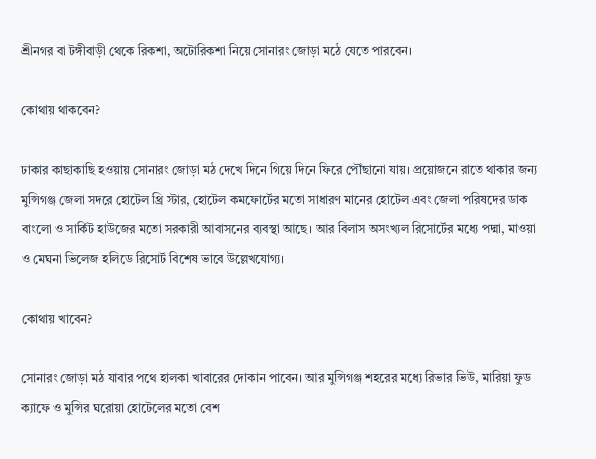শ্রীনগর বা টঙ্গীবাড়ী থেকে রিকশা, অটোরিকশা নিয়ে সোনারং জোড়া মঠে যেতে পারবেন।

কোথায় থাকবেন?

ঢাকার কাছাকাছি হওয়ায় সোনারং জোড়া মঠ দেখে দিনে গিয়ে দিনে ফিরে পৌঁছানো যায়। প্রয়োজনে রাতে থাকার জন্য মুন্সিগঞ্জ জেলা সদরে হোটেল থ্রি স্টার, হোটেল কমফোর্টের মতো সাধারণ মানের হোটেল এবং জেলা পরিষদের ডাক বাংলো ও সার্কিট হাউজের মতো সরকারী আবাসনের ব্যবস্থা আছে। আর বিলাস অসংখ্যল রিসোর্টের মধ্যে পদ্মা, মাওয়া ও মেঘনা ভিলেজ হলিডে রিসোর্ট বিশেষ ভাবে উল্লেখযোগ্য।

কোথায় খাবেন?

সোনারং জোড়া মঠ যাবার পথে হালকা খাবারের দোকান পাবেন। আর মুন্সিগঞ্জ শহরের মধ্যে রিভার ভিউ, মারিয়া ফুড ক্যাফে ও মুন্সির ঘরোয়া হোটেলের মতো বেশ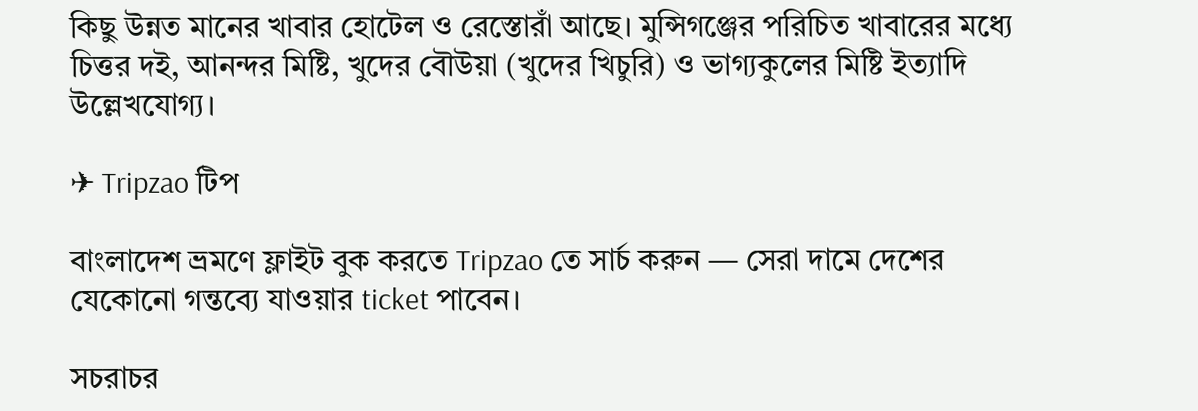কিছু উন্নত মানের খাবার হোটেল ও রেস্তোরাঁ আছে। মুন্সিগঞ্জের পরিচিত খাবারের মধ্যে চিত্তর দই, আনন্দর মিষ্টি, খুদের বৌউয়া (খুদের খিচুরি) ও ভাগ্যকুলের মিষ্টি ইত্যাদি উল্লেখযোগ্য।

✈ Tripzao টিপ

বাংলাদেশ ভ্রমণে ফ্লাইট বুক করতে Tripzao তে সার্চ করুন — সেরা দামে দেশের যেকোনো গন্তব্যে যাওয়ার ticket পাবেন।

সচরাচর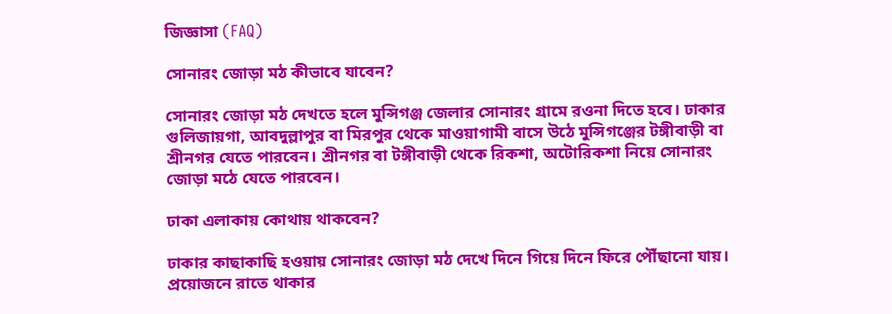জিজ্ঞাসা (FAQ)

সোনারং জোড়া মঠ কীভাবে যাবেন?

সোনারং জোড়া মঠ দেখতে হলে মুন্সিগঞ্জ জেলার সোনারং গ্রামে রওনা দিতে হবে। ঢাকার গুলিজায়গা, আবদুল্লাপুর বা মিরপুর থেকে মাওয়াগামী বাসে উঠে মুন্সিগঞ্জের টঙ্গীবাড়ী বা শ্রীনগর যেতে পারবেন। শ্রীনগর বা টঙ্গীবাড়ী থেকে রিকশা, অটোরিকশা নিয়ে সোনারং জোড়া মঠে যেতে পারবেন।

ঢাকা এলাকায় কোথায় থাকবেন?

ঢাকার কাছাকাছি হওয়ায় সোনারং জোড়া মঠ দেখে দিনে গিয়ে দিনে ফিরে পৌঁছানো যায়। প্রয়োজনে রাতে থাকার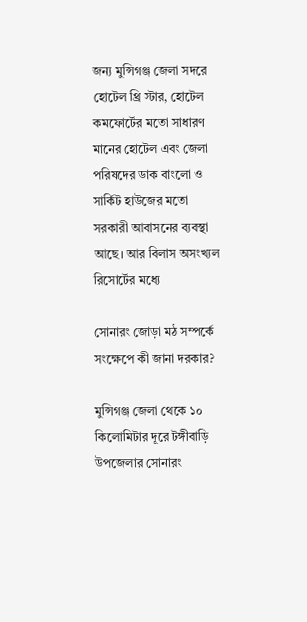জন্য মুন্সিগঞ্জ জেলা সদরে হোটেল থ্রি স্টার, হোটেল কমফোর্টের মতো সাধারণ মানের হোটেল এবং জেলা পরিষদের ডাক বাংলো ও সার্কিট হাউজের মতো সরকারী আবাসনের ব্যবস্থা আছে। আর বিলাস অসংখ্যল রিসোর্টের মধ্যে

সোনারং জোড়া মঠ সম্পর্কে সংক্ষেপে কী জানা দরকার?

মুন্সিগঞ্জ জেলা থেকে ১০ কিলোমিটার দূরে টঙ্গীবাড়ি উপজেলার সোনারং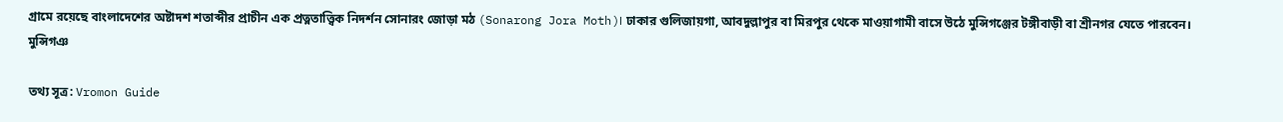গ্রামে রয়েছে বাংলাদেশের অষ্টাদশ শতাব্দীর প্রাচীন এক প্রত্নতাত্ত্বিক নিদর্শন সোনারং জোড়া মঠ (Sonarong Jora Moth)। ঢাকার গুলিজায়গা, আবদুল্লাপুর বা মিরপুর থেকে মাওয়াগামী বাসে উঠে মুন্সিগঞ্জের টঙ্গীবাড়ী বা শ্রীনগর যেতে পারবেন। মুন্সিগঞ

তথ্য সূত্র: Vromon Guide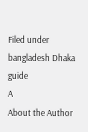Filed under bangladesh Dhaka guide
A
About the Author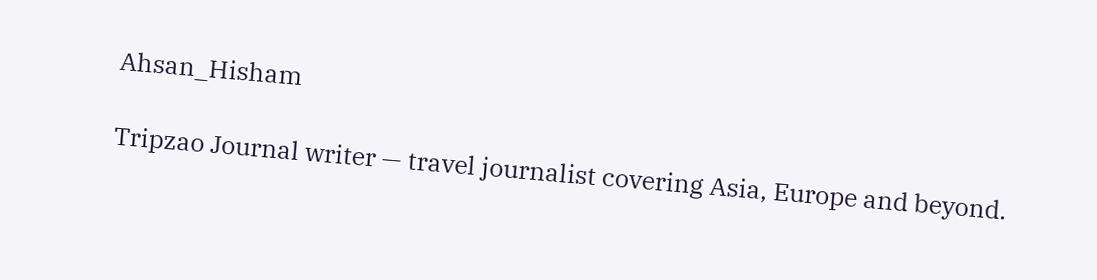Ahsan_Hisham

Tripzao Journal writer — travel journalist covering Asia, Europe and beyond.